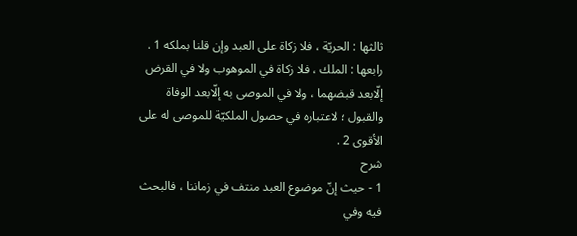ثالثها : الحريّة ، فلا زكاة على العبد وإن قلنا بملكه 1 .
رابعها : الملك ، فلا زكاة في الموهوب ولا في القرض إلّابعد قبضهما ، ولا في الموصى به إلّابعد الوفاة والقبول ؛ لاعتباره في حصول الملكيّة للموصى له على الأقوى 2 .
شرح
1 - حيث إنّ موضوع العبد منتف في زماننا ، فالبحث فيه وفي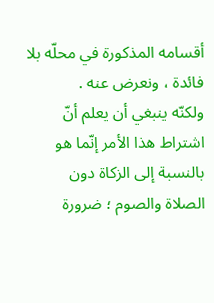أقسامه المذكورة في محلّه بلا فائدة ، ونعرض عنه .
ولكنّه ينبغي أن يعلم أنّ اشتراط هذا الأمر إنّما هو بالنسبة إلى الزكاة دون الصلاة والصوم ؛ ضرورة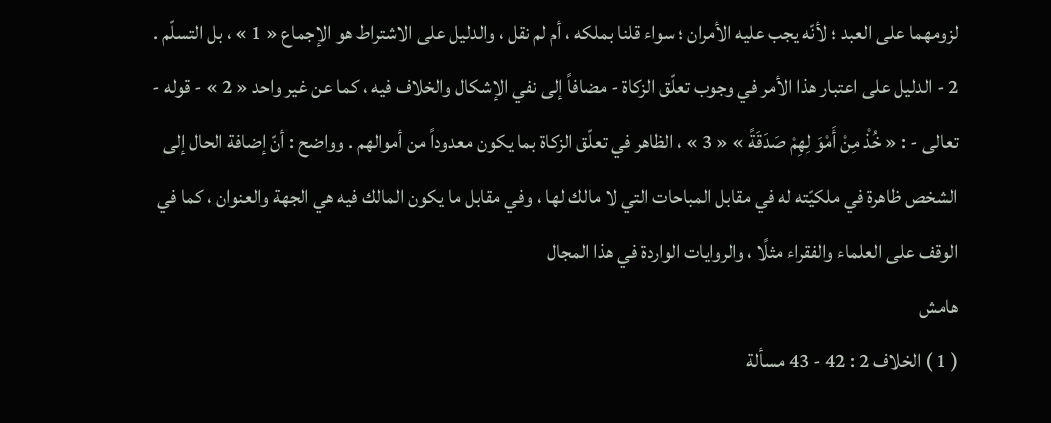لزومهما على العبد ؛ لأنّه يجب عليه الأمران ؛ سواء قلنا بملكه ، أم لم نقل ، والدليل على الاشتراط هو الإجماع « 1 » ، بل التسلّم .
2 - الدليل على اعتبار هذا الأمر في وجوب تعلّق الزكاة - مضافاً إلى نفي الإشكال والخلاف فيه ، كما عن غير واحد « 2 » - قوله - تعالى - : « خُذْ مِنْ أَمْوَ لِهِمْ صَدَقَةً » « 3 » ، الظاهر في تعلّق الزكاة بما يكون معدوداً من أموالهم . وواضح : أنّ إضافة الحال إلى الشخص ظاهرة في ملكيّته له في مقابل المباحات التي لا مالك لها ، وفي مقابل ما يكون المالك فيه هي الجهة والعنوان ، كما في الوقف على العلماء والفقراء مثلًا ، والروايات الواردة في هذا المجال
هامش
( 1 ) الخلاف 2 : 42 - 43 مسألة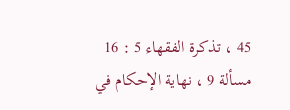45 ، تذكرة الفقهاء 5 : 16 مسألة 9 ، نهاية الإحكام في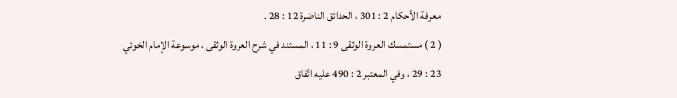معرفة الأحكام 2 : 301 ، الحدائق الناضرة 12 : 28 .
( 2 ) مستمسك العروة الوثقى 9 : 11 ، المستند في شرح العروة الوثقى ، موسوعة الإمام الخوئي 23 : 29 ، وفي المعتبر 2 : 490 عليه اتّفاق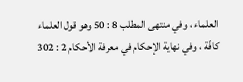العلماء ، وفي منتهى المطلب 8 : 50 وهو قول العلماء كافّة ، وفي نهاية الإحكام في معرفة الأحكام 2 : 302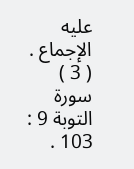عليه الإجماع .
( 3 ) سورة التوبة 9 : 103 .